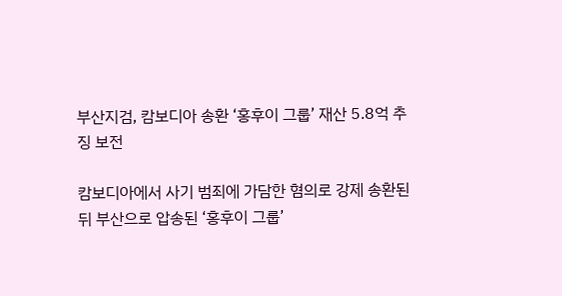부산지검, 캄보디아 송환 ‘홍후이 그룹’ 재산 5.8억 추징 보전

캄보디아에서 사기 범죄에 가담한 혐의로 강제 송환된 뒤 부산으로 압송된 ‘홍후이 그룹’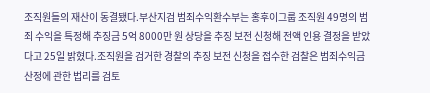조직원들의 재산이 동결됐다.부산지검 범죄수익환수부는 홍후이그룹 조직원 49명의 범죄 수익을 특정해 추징금 5억 8000만 원 상당을 추징 보전 신청해 전액 인용 결정을 받았다고 25일 밝혔다.조직원을 검거한 경찰의 추징 보전 신청을 접수한 검찰은 범죄수익금 산정에 관한 법리를 검토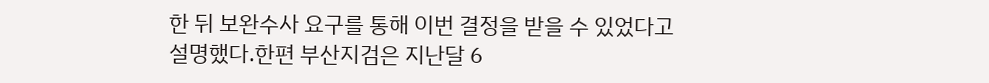한 뒤 보완수사 요구를 통해 이번 결정을 받을 수 있었다고 설명했다.한편 부산지검은 지난달 6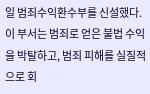일 범죄수익환수부를 신설했다. 이 부서는 범죄로 얻은 불법 수익을 박탈하고, 범죄 피해를 실질적으로 회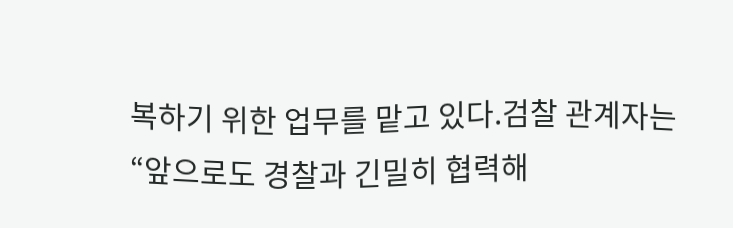복하기 위한 업무를 맡고 있다.검찰 관계자는 “앞으로도 경찰과 긴밀히 협력해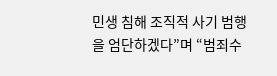민생 침해 조직적 사기 범행을 엄단하겠다”며 “범죄수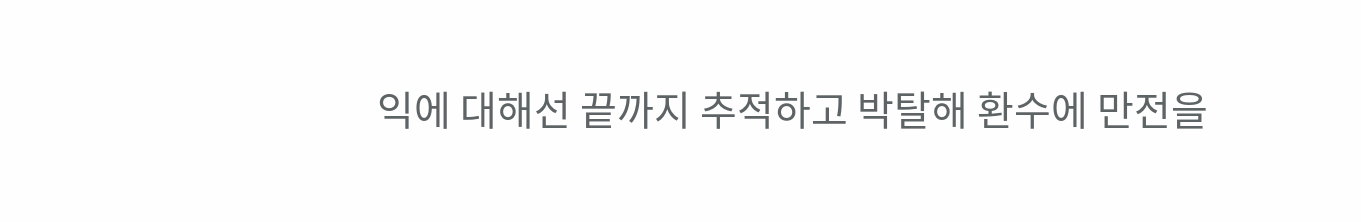익에 대해선 끝까지 추적하고 박탈해 환수에 만전을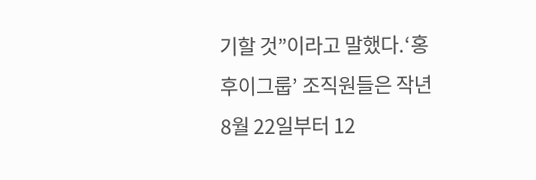기할 것”이라고 말했다.‘홍후이그룹’ 조직원들은 작년 8월 22일부터 12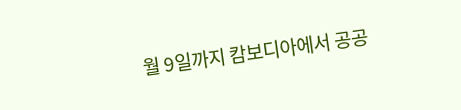월 9일까지 캄보디아에서 공공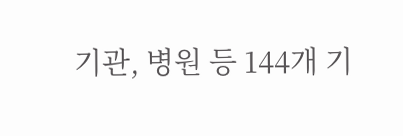기관, 병원 등 144개 기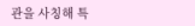관을 사칭해 특